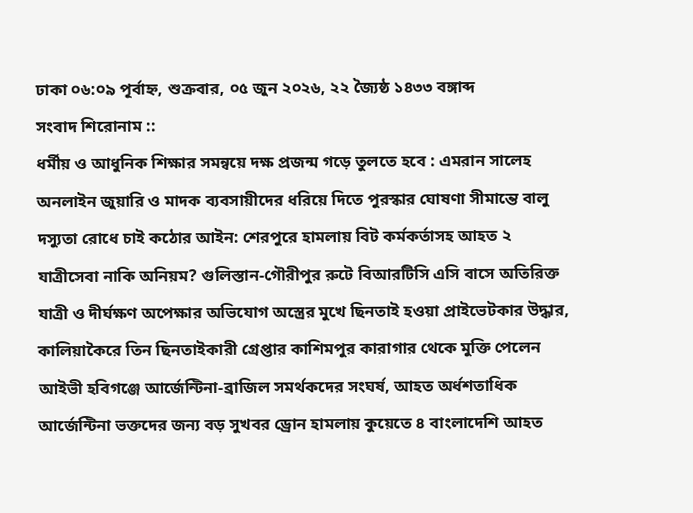ঢাকা ০৬:০৯ পূর্বাহ্ন, শুক্রবার, ০৫ জুন ২০২৬, ২২ জ্যৈষ্ঠ ১৪৩৩ বঙ্গাব্দ
সংবাদ শিরোনাম ::
ধর্মীয় ও আধুনিক শিক্ষার সমন্বয়ে দক্ষ প্রজন্ম গড়ে তুলতে হবে : এমরান সালেহ অনলাইন জুয়ারি ও মাদক ব্যবসায়ীদের ধরিয়ে দিতে পুরস্কার ঘোষণা সীমান্তে বালু দস্যুতা রোধে চাই কঠোর আইন: শেরপুরে হামলায় বিট কর্মকর্তাসহ আহত ২ যাত্রীসেবা নাকি অনিয়ম? গুলিস্তান-গৌরীপুর রুটে বিআরটিসি এসি বাসে অতিরিক্ত যাত্রী ও দীর্ঘক্ষণ অপেক্ষার অভিযোগ অস্ত্রের মুখে ছিনতাই হওয়া প্রাইভেটকার উদ্ধার, কালিয়াকৈরে তিন ছিনতাইকারী গ্রেপ্তার কাশিমপুর কারাগার থেকে মুক্তি পেলেন আইভী হবিগঞ্জে আর্জেন্টিনা-ব্রাজিল সমর্থকদের সংঘর্ষ, আহত অর্ধশতাধিক আর্জেন্টিনা ভক্তদের জন্য বড় সুখবর ড্রোন হামলায় কুয়েতে ৪ বাংলাদেশি আহত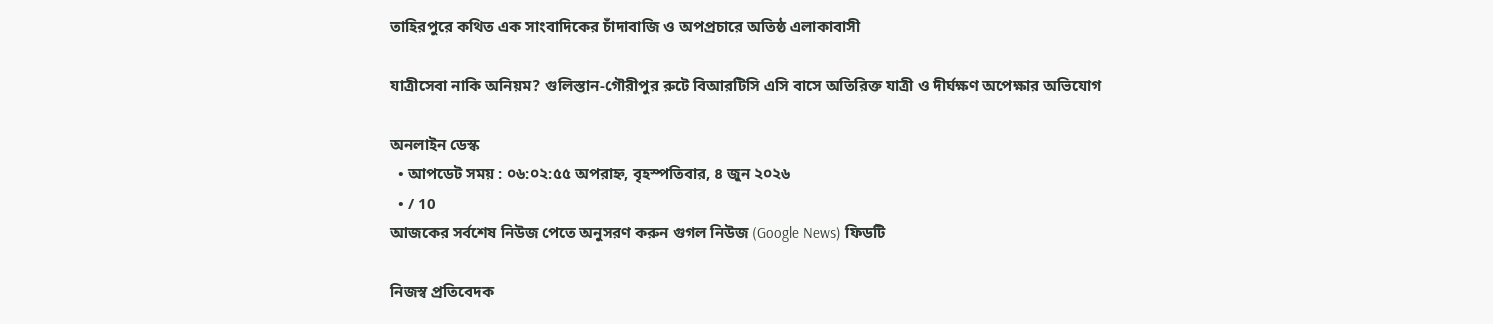তাহিরপুরে কথিত এক সাংবাদিকের চাঁদাবাজি ও অপপ্রচারে অতিষ্ঠ এলাকাবাসী

যাত্রীসেবা নাকি অনিয়ম? গুলিস্তান-গৌরীপুর রুটে বিআরটিসি এসি বাসে অতিরিক্ত যাত্রী ও দীর্ঘক্ষণ অপেক্ষার অভিযোগ

অনলাইন ডেস্ক
  • আপডেট সময় : ০৬:০২:৫৫ অপরাহ্ন, বৃহস্পতিবার, ৪ জুন ২০২৬
  • / 10
আজকের সর্বশেষ নিউজ পেতে অনুসরণ করুন গুগল নিউজ (Google News) ফিডটি

নিজস্ব প্রতিবেদক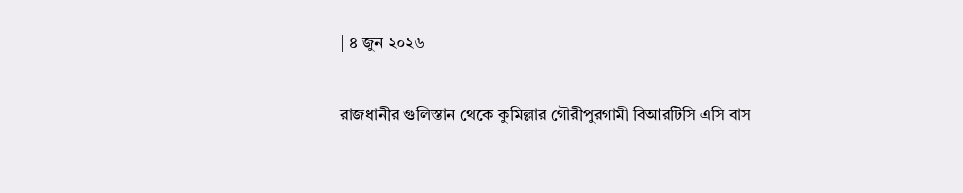| ৪ জুন ২০২৬

রাজধানীর গুলিস্তান থেকে কুমিল্লার গৌরীপুরগামী বিআরটিসি এসি বাস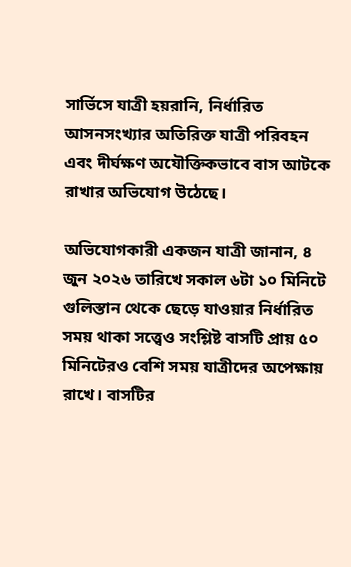সার্ভিসে যাত্রী হয়রানি, নির্ধারিত আসনসংখ্যার অতিরিক্ত যাত্রী পরিবহন এবং দীর্ঘক্ষণ অযৌক্তিকভাবে বাস আটকে রাখার অভিযোগ উঠেছে।

অভিযোগকারী একজন যাত্রী জানান, ৪ জুন ২০২৬ তারিখে সকাল ৬টা ১০ মিনিটে গুলিস্তান থেকে ছেড়ে যাওয়ার নির্ধারিত সময় থাকা সত্ত্বেও সংশ্লিষ্ট বাসটি প্রায় ৫০ মিনিটেরও বেশি সময় যাত্রীদের অপেক্ষায় রাখে। বাসটির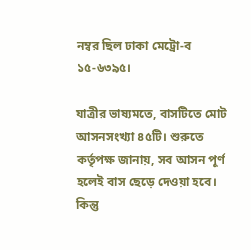নম্বর ছিল ঢাকা মেট্রো-ব ১৫-৬৩৯৫।

যাত্রীর ভাষ্যমতে, বাসটিতে মোট আসনসংখ্যা ৪৫টি। শুরুতে কর্তৃপক্ষ জানায়, সব আসন পূর্ণ হলেই বাস ছেড়ে দেওয়া হবে। কিন্তু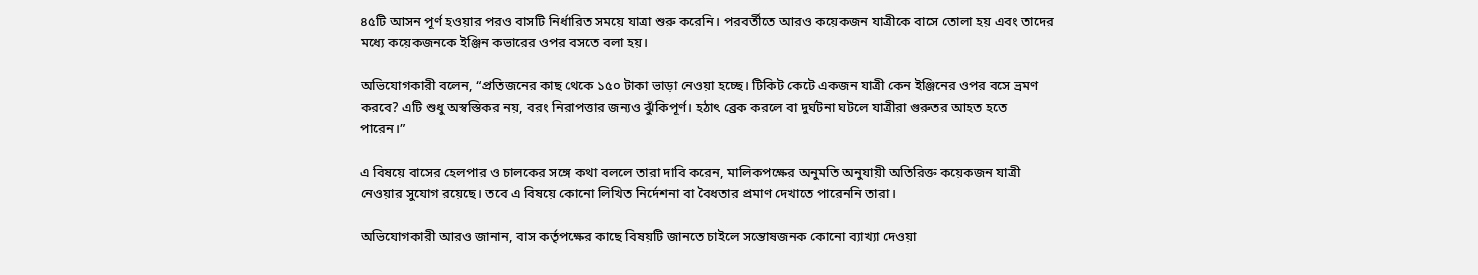৪৫টি আসন পূর্ণ হওয়ার পরও বাসটি নির্ধারিত সময়ে যাত্রা শুরু করেনি। পরবর্তীতে আরও কয়েকজন যাত্রীকে বাসে তোলা হয় এবং তাদের মধ্যে কয়েকজনকে ইঞ্জিন কভারের ওপর বসতে বলা হয়।

অভিযোগকারী বলেন, “প্রতিজনের কাছ থেকে ১৫০ টাকা ভাড়া নেওয়া হচ্ছে। টিকিট কেটে একজন যাত্রী কেন ইঞ্জিনের ওপর বসে ভ্রমণ করবে? এটি শুধু অস্বস্তিকর নয়, বরং নিরাপত্তার জন্যও ঝুঁকিপূর্ণ। হঠাৎ ব্রেক করলে বা দুর্ঘটনা ঘটলে যাত্রীরা গুরুতর আহত হতে পারেন।”

এ বিষয়ে বাসের হেলপার ও চালকের সঙ্গে কথা বললে তারা দাবি করেন, মালিকপক্ষের অনুমতি অনুযায়ী অতিরিক্ত কয়েকজন যাত্রী নেওয়ার সুযোগ রয়েছে। তবে এ বিষয়ে কোনো লিখিত নির্দেশনা বা বৈধতার প্রমাণ দেখাতে পারেননি তারা।

অভিযোগকারী আরও জানান, বাস কর্তৃপক্ষের কাছে বিষয়টি জানতে চাইলে সন্তোষজনক কোনো ব্যাখ্যা দেওয়া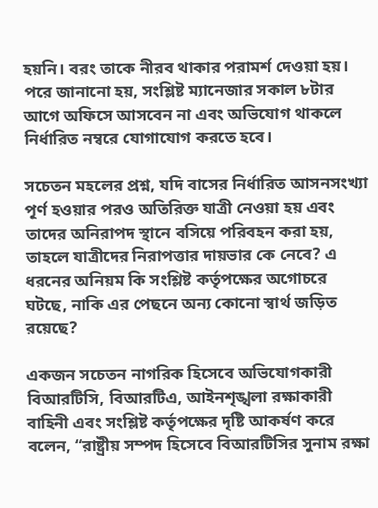হয়নি। বরং তাকে নীরব থাকার পরামর্শ দেওয়া হয়। পরে জানানো হয়, সংশ্লিষ্ট ম্যানেজার সকাল ৮টার আগে অফিসে আসবেন না এবং অভিযোগ থাকলে নির্ধারিত নম্বরে যোগাযোগ করতে হবে।

সচেতন মহলের প্রশ্ন, যদি বাসের নির্ধারিত আসনসংখ্যা পূর্ণ হওয়ার পরও অতিরিক্ত যাত্রী নেওয়া হয় এবং তাদের অনিরাপদ স্থানে বসিয়ে পরিবহন করা হয়, তাহলে যাত্রীদের নিরাপত্তার দায়ভার কে নেবে? এ ধরনের অনিয়ম কি সংশ্লিষ্ট কর্তৃপক্ষের অগোচরে ঘটছে, নাকি এর পেছনে অন্য কোনো স্বার্থ জড়িত রয়েছে?

একজন সচেতন নাগরিক হিসেবে অভিযোগকারী বিআরটিসি, বিআরটিএ, আইনশৃঙ্খলা রক্ষাকারী বাহিনী এবং সংশ্লিষ্ট কর্তৃপক্ষের দৃষ্টি আকর্ষণ করে বলেন, “রাষ্ট্রীয় সম্পদ হিসেবে বিআরটিসির সুনাম রক্ষা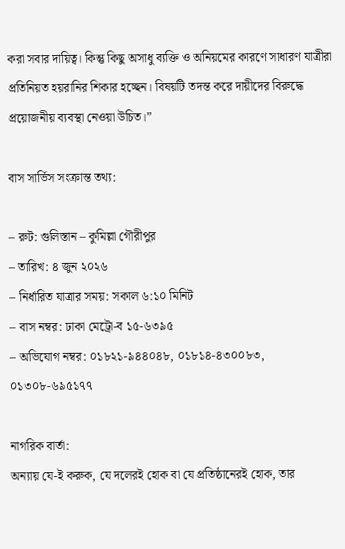করা সবার দায়িত্ব। কিন্তু কিছু অসাধু ব্যক্তি ও অনিয়মের কারণে সাধারণ যাত্রীরা প্রতিনিয়ত হয়রানির শিকার হচ্ছেন। বিষয়টি তদন্ত করে দায়ীদের বিরুদ্ধে প্রয়োজনীয় ব্যবস্থা নেওয়া উচিত।”

বাস সার্ভিস সংক্রান্ত তথ্য:

– রুট: গুলিস্তান – কুমিল্লা গৌরীপুর
– তারিখ: ৪ জুন ২০২৬
– নির্ধারিত যাত্রার সময়: সকাল ৬:১০ মিনিট
– বাস নম্বর: ঢাকা মেট্রো-ব ১৫-৬৩৯৫
– অভিযোগ নম্বর: ০১৮২১-৯৪৪০৪৮, ০১৮১৪-৪৩০০৮৩, ০১৩০৮-৬৯৫১৭৭

নাগরিক বার্তা:
অন্যায় যে-ই করুক, যে দলেরই হোক বা যে প্রতিষ্ঠানেরই হোক, তার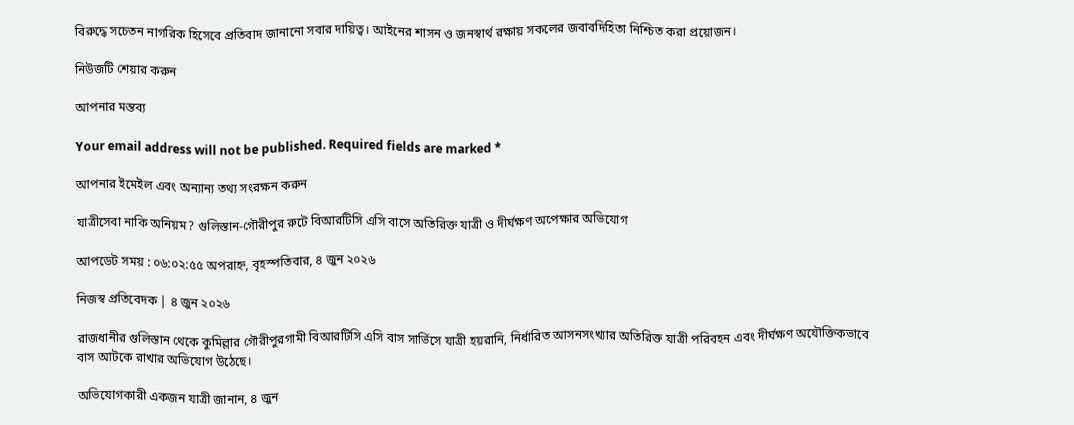বিরুদ্ধে সচেতন নাগরিক হিসেবে প্রতিবাদ জানানো সবার দায়িত্ব। আইনের শাসন ও জনস্বার্থ রক্ষায় সকলের জবাবদিহিতা নিশ্চিত করা প্রয়োজন।

নিউজটি শেয়ার করুন

আপনার মন্তব্য

Your email address will not be published. Required fields are marked *

আপনার ইমেইল এবং অন্যান্য তথ্য সংরক্ষন করুন

যাত্রীসেবা নাকি অনিয়ম? গুলিস্তান-গৌরীপুর রুটে বিআরটিসি এসি বাসে অতিরিক্ত যাত্রী ও দীর্ঘক্ষণ অপেক্ষার অভিযোগ

আপডেট সময় : ০৬:০২:৫৫ অপরাহ্ন, বৃহস্পতিবার, ৪ জুন ২০২৬

নিজস্ব প্রতিবেদক | ৪ জুন ২০২৬

রাজধানীর গুলিস্তান থেকে কুমিল্লার গৌরীপুরগামী বিআরটিসি এসি বাস সার্ভিসে যাত্রী হয়রানি, নির্ধারিত আসনসংখ্যার অতিরিক্ত যাত্রী পরিবহন এবং দীর্ঘক্ষণ অযৌক্তিকভাবে বাস আটকে রাখার অভিযোগ উঠেছে।

অভিযোগকারী একজন যাত্রী জানান, ৪ জুন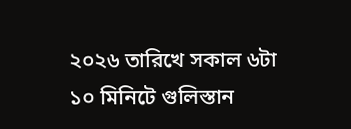২০২৬ তারিখে সকাল ৬টা ১০ মিনিটে গুলিস্তান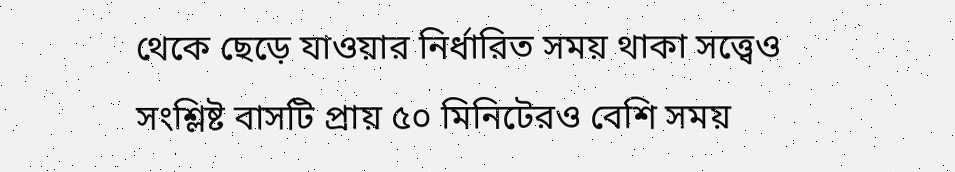থেকে ছেড়ে যাওয়ার নির্ধারিত সময় থাকা সত্ত্বেও সংশ্লিষ্ট বাসটি প্রায় ৫০ মিনিটেরও বেশি সময়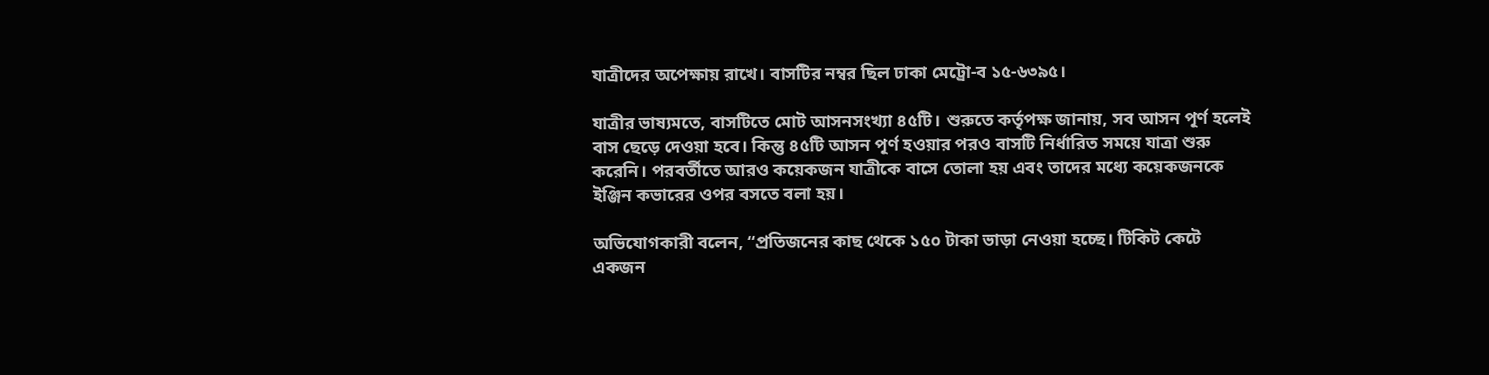যাত্রীদের অপেক্ষায় রাখে। বাসটির নম্বর ছিল ঢাকা মেট্রো-ব ১৫-৬৩৯৫।

যাত্রীর ভাষ্যমতে, বাসটিতে মোট আসনসংখ্যা ৪৫টি। শুরুতে কর্তৃপক্ষ জানায়, সব আসন পূর্ণ হলেই বাস ছেড়ে দেওয়া হবে। কিন্তু ৪৫টি আসন পূর্ণ হওয়ার পরও বাসটি নির্ধারিত সময়ে যাত্রা শুরু করেনি। পরবর্তীতে আরও কয়েকজন যাত্রীকে বাসে তোলা হয় এবং তাদের মধ্যে কয়েকজনকে ইঞ্জিন কভারের ওপর বসতে বলা হয়।

অভিযোগকারী বলেন, “প্রতিজনের কাছ থেকে ১৫০ টাকা ভাড়া নেওয়া হচ্ছে। টিকিট কেটে একজন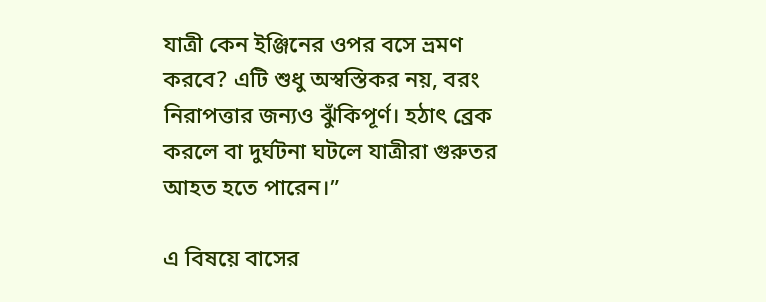যাত্রী কেন ইঞ্জিনের ওপর বসে ভ্রমণ করবে? এটি শুধু অস্বস্তিকর নয়, বরং নিরাপত্তার জন্যও ঝুঁকিপূর্ণ। হঠাৎ ব্রেক করলে বা দুর্ঘটনা ঘটলে যাত্রীরা গুরুতর আহত হতে পারেন।”

এ বিষয়ে বাসের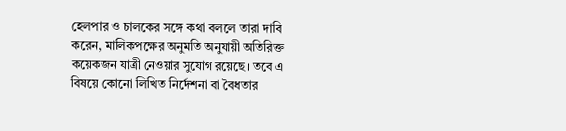হেলপার ও চালকের সঙ্গে কথা বললে তারা দাবি করেন, মালিকপক্ষের অনুমতি অনুযায়ী অতিরিক্ত কয়েকজন যাত্রী নেওয়ার সুযোগ রয়েছে। তবে এ বিষয়ে কোনো লিখিত নির্দেশনা বা বৈধতার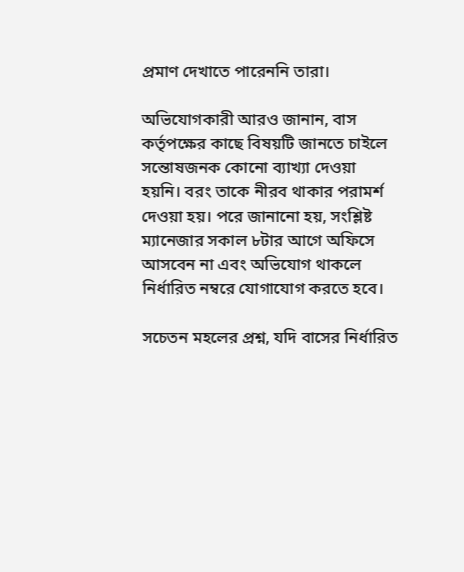প্রমাণ দেখাতে পারেননি তারা।

অভিযোগকারী আরও জানান, বাস কর্তৃপক্ষের কাছে বিষয়টি জানতে চাইলে সন্তোষজনক কোনো ব্যাখ্যা দেওয়া হয়নি। বরং তাকে নীরব থাকার পরামর্শ দেওয়া হয়। পরে জানানো হয়, সংশ্লিষ্ট ম্যানেজার সকাল ৮টার আগে অফিসে আসবেন না এবং অভিযোগ থাকলে নির্ধারিত নম্বরে যোগাযোগ করতে হবে।

সচেতন মহলের প্রশ্ন, যদি বাসের নির্ধারিত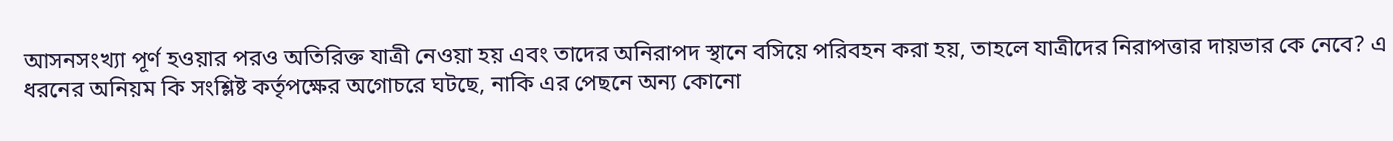আসনসংখ্যা পূর্ণ হওয়ার পরও অতিরিক্ত যাত্রী নেওয়া হয় এবং তাদের অনিরাপদ স্থানে বসিয়ে পরিবহন করা হয়, তাহলে যাত্রীদের নিরাপত্তার দায়ভার কে নেবে? এ ধরনের অনিয়ম কি সংশ্লিষ্ট কর্তৃপক্ষের অগোচরে ঘটছে, নাকি এর পেছনে অন্য কোনো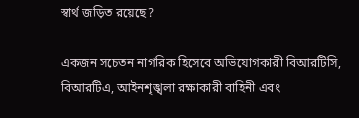স্বার্থ জড়িত রয়েছে?

একজন সচেতন নাগরিক হিসেবে অভিযোগকারী বিআরটিসি, বিআরটিএ, আইনশৃঙ্খলা রক্ষাকারী বাহিনী এবং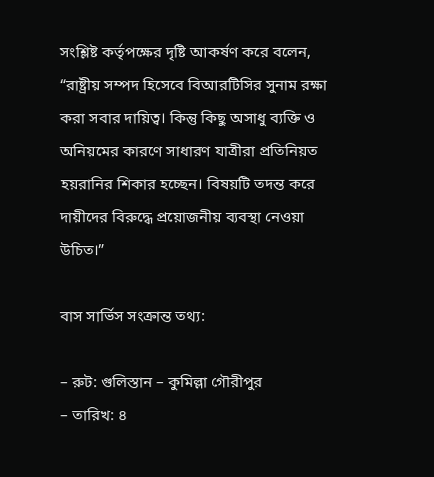সংশ্লিষ্ট কর্তৃপক্ষের দৃষ্টি আকর্ষণ করে বলেন, “রাষ্ট্রীয় সম্পদ হিসেবে বিআরটিসির সুনাম রক্ষা করা সবার দায়িত্ব। কিন্তু কিছু অসাধু ব্যক্তি ও অনিয়মের কারণে সাধারণ যাত্রীরা প্রতিনিয়ত হয়রানির শিকার হচ্ছেন। বিষয়টি তদন্ত করে দায়ীদের বিরুদ্ধে প্রয়োজনীয় ব্যবস্থা নেওয়া উচিত।”

বাস সার্ভিস সংক্রান্ত তথ্য:

– রুট: গুলিস্তান – কুমিল্লা গৌরীপুর
– তারিখ: ৪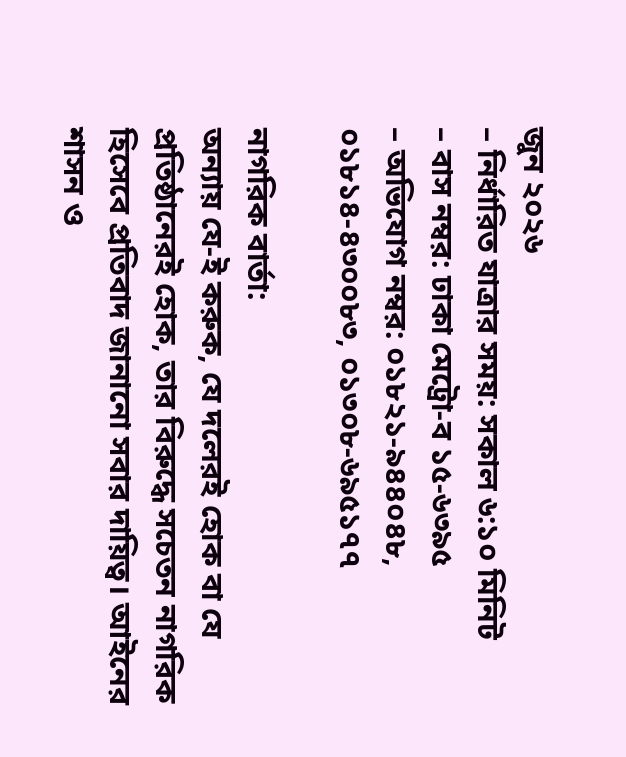জুন ২০২৬
– নির্ধারিত যাত্রার সময়: সকাল ৬:১০ মিনিট
– বাস নম্বর: ঢাকা মেট্রো-ব ১৫-৬৩৯৫
– অভিযোগ নম্বর: ০১৮২১-৯৪৪০৪৮, ০১৮১৪-৪৩০০৮৩, ০১৩০৮-৬৯৫১৭৭

নাগরিক বার্তা:
অন্যায় যে-ই করুক, যে দলেরই হোক বা যে প্রতিষ্ঠানেরই হোক, তার বিরুদ্ধে সচেতন নাগরিক হিসেবে প্রতিবাদ জানানো সবার দায়িত্ব। আইনের শাসন ও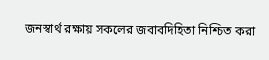জনস্বার্থ রক্ষায় সকলের জবাবদিহিতা নিশ্চিত করা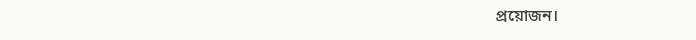প্রয়োজন।